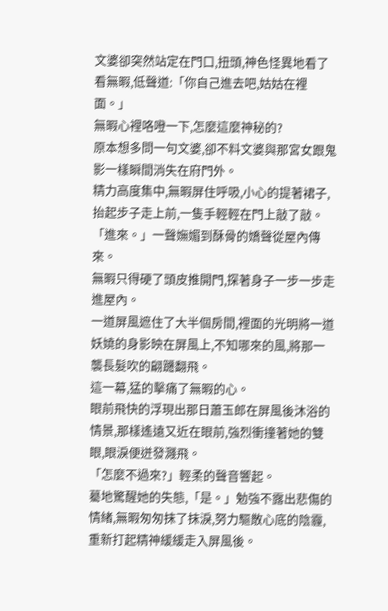文婆卻突然站定在門口,扭頭,神色怪異地看了看無暇,低聲道:「你自己進去吧,姑姑在裡面。」
無暇心裡咯噔一下,怎麼這麼神秘的?
原本想多問一句文婆,卻不料文婆與那宮女跟鬼影一樣瞬間消失在府門外。
精力高度集中,無暇屏住呼吸,小心的提著裙子,抬起步子走上前,一隻手輕輕在門上敲了敲。
「進來。」一聲嫵媚到酥骨的嬌聲從屋內傳來。
無暇只得硬了頭皮推開門,探著身子一步一步走進屋內。
一道屏風遮住了大半個房間,裡面的光明將一道妖嬈的身影映在屏風上,不知哪來的風,將那一襲長髮吹的翩躚翻飛。
這一幕,猛的擊痛了無暇的心。
眼前飛快的浮現出那日蕭玉郎在屏風後沐浴的情景,那樣遙遠又近在眼前,強烈衝撞著她的雙眼,眼淚便迸發濺飛。
「怎麼不過來?」輕柔的聲音響起。
驀地驚醒她的失態,「是。」勉強不露出悲傷的情緒,無暇匆匆抹了抹淚,努力驅散心底的陰霾,重新打起精神緩緩走入屏風後。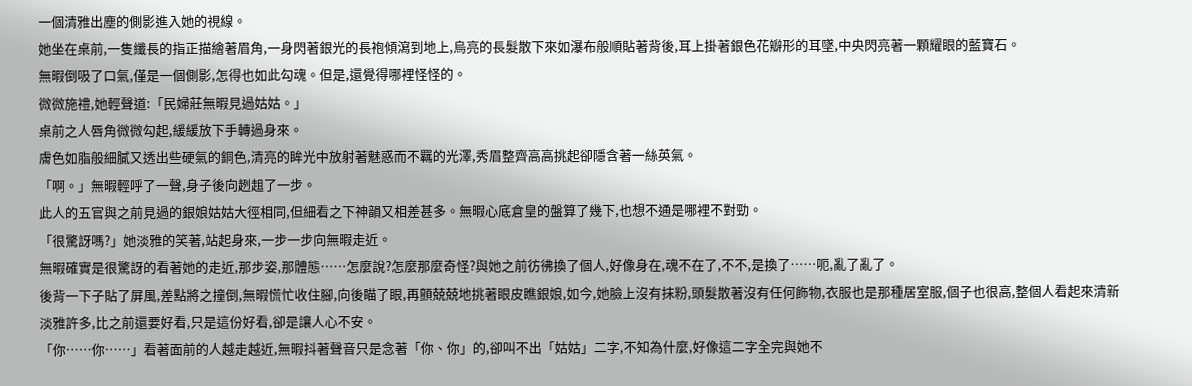一個清雅出塵的側影進入她的視線。
她坐在桌前,一隻纖長的指正描繪著眉角,一身閃著銀光的長袍傾瀉到地上,烏亮的長髮散下來如瀑布般順貼著背後,耳上掛著銀色花瓣形的耳墜,中央閃亮著一顆耀眼的藍寶石。
無暇倒吸了口氣,僅是一個側影,怎得也如此勾魂。但是,還覺得哪裡怪怪的。
微微施禮,她輕聲道:「民婦莊無暇見過姑姑。」
桌前之人唇角微微勾起,緩緩放下手轉過身來。
膚色如脂般細膩又透出些硬氣的銅色,清亮的眸光中放射著魅惑而不羈的光澤,秀眉整齊高高挑起卻隱含著一絲英氣。
「啊。」無暇輕呼了一聲,身子後向趔趄了一步。
此人的五官與之前見過的銀娘姑姑大徑相同,但細看之下神韻又相差甚多。無暇心底倉皇的盤算了幾下,也想不通是哪裡不對勁。
「很驚訝嗎?」她淡雅的笑著,站起身來,一步一步向無暇走近。
無暇確實是很驚訝的看著她的走近,那步姿,那體態……怎麼說?怎麼那麼奇怪?與她之前彷彿換了個人,好像身在,魂不在了,不不,是換了……呃,亂了亂了。
後背一下子貼了屏風,差點將之撞倒,無暇慌忙收住腳,向後瞄了眼,再顫兢兢地挑著眼皮瞧銀娘,如今,她臉上沒有抹粉,頭髮散著沒有任何飾物,衣服也是那種居室服,個子也很高,整個人看起來清新淡雅許多,比之前還要好看,只是這份好看,卻是讓人心不安。
「你……你……」看著面前的人越走越近,無暇抖著聲音只是念著「你、你」的,卻叫不出「姑姑」二字,不知為什麼,好像這二字全完與她不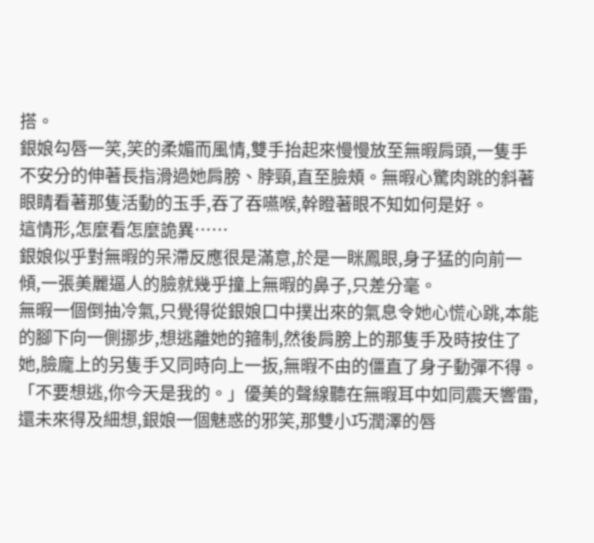搭。
銀娘勾唇一笑,笑的柔媚而風情,雙手抬起來慢慢放至無暇肩頭,一隻手不安分的伸著長指滑過她肩膀、脖頸,直至臉頰。無暇心驚肉跳的斜著眼睛看著那隻活動的玉手,吞了吞嚥喉,幹瞪著眼不知如何是好。
這情形,怎麼看怎麼詭異……
銀娘似乎對無暇的呆滯反應很是滿意,於是一眯鳳眼,身子猛的向前一傾,一張美麗逼人的臉就幾乎撞上無暇的鼻子,只差分毫。
無暇一個倒抽冷氣,只覺得從銀娘口中撲出來的氣息令她心慌心跳,本能的腳下向一側挪步,想逃離她的箍制,然後肩膀上的那隻手及時按住了她,臉龐上的另隻手又同時向上一扳,無暇不由的僵直了身子動彈不得。
「不要想逃,你今天是我的。」優美的聲線聽在無暇耳中如同震天響雷,還未來得及細想,銀娘一個魅惑的邪笑,那雙小巧潤澤的唇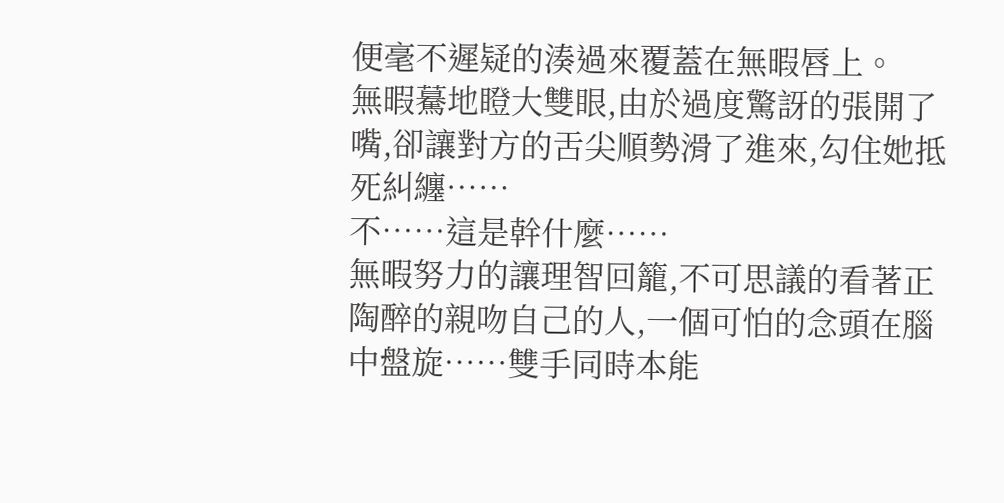便毫不遲疑的湊過來覆蓋在無暇唇上。
無暇驀地瞪大雙眼,由於過度驚訝的張開了嘴,卻讓對方的舌尖順勢滑了進來,勾住她抵死糾纏……
不……這是幹什麼……
無暇努力的讓理智回籠,不可思議的看著正陶醉的親吻自己的人,一個可怕的念頭在腦中盤旋……雙手同時本能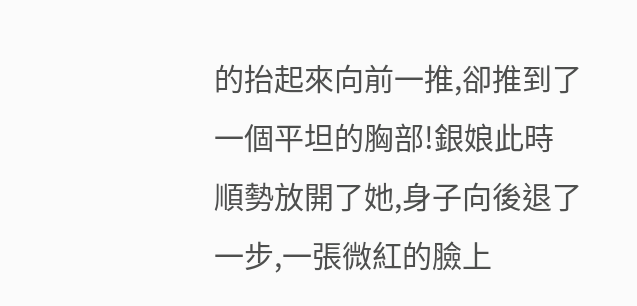的抬起來向前一推,卻推到了一個平坦的胸部!銀娘此時順勢放開了她,身子向後退了一步,一張微紅的臉上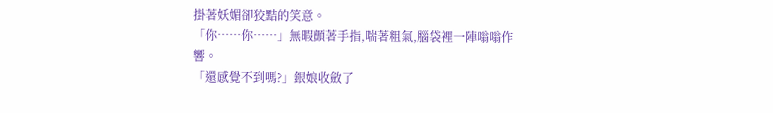掛著妖媚卻狡黠的笑意。
「你……你……」無暇顫著手指,喘著粗氣,腦袋裡一陣嗡嗡作響。
「還感覺不到嗎?」銀娘收斂了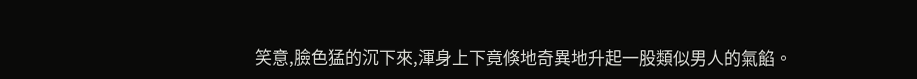笑意,臉色猛的沉下來,渾身上下竟倏地奇異地升起一股類似男人的氣餡。